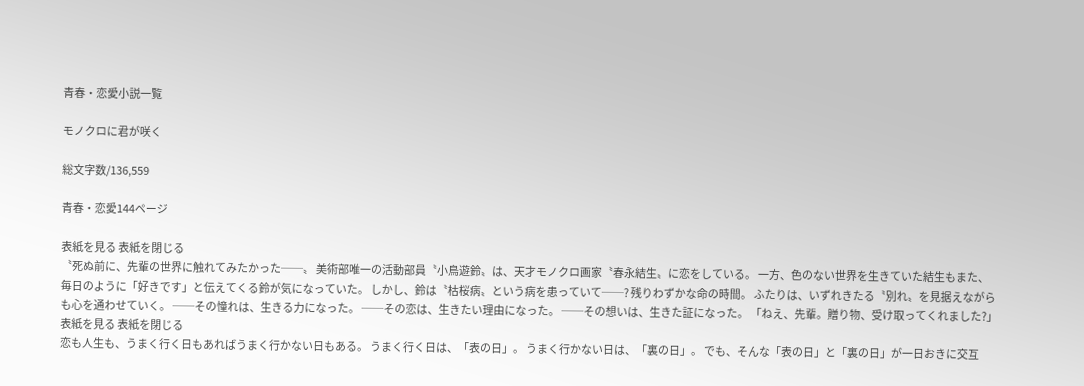青春・恋愛小説一覧

モノクロに君が咲く

総文字数/136,559

青春・恋愛144ページ

表紙を見る 表紙を閉じる
〝死ぬ前に、先輩の世界に触れてみたかった──〟 美術部唯一の活動部員〝小鳥遊鈴〟は、天才モノクロ画家〝春永結生〟に恋をしている。 一方、色のない世界を生きていた結生もまた、毎日のように「好きです」と伝えてくる鈴が気になっていた。 しかし、鈴は〝枯桜病〟という病を患っていて──? 残りわずかな命の時間。 ふたりは、いずれきたる〝別れ〟を見据えながらも心を通わせていく。 ──その憧れは、生きる力になった。 ──その恋は、生きたい理由になった。 ──その想いは、生きた証になった。 「ねえ、先輩。贈り物、受け取ってくれました?」
表紙を見る 表紙を閉じる
恋も人生も、うまく行く日もあればうまく行かない日もある。 うまく行く日は、「表の日」。 うまく行かない日は、「裏の日」。 でも、そんな「表の日」と「裏の日」が一日おきに交互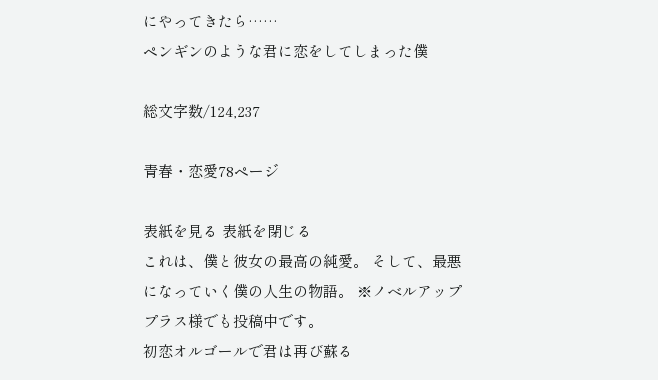にやってきたら……
ペンギンのような君に恋をしてしまった僕

総文字数/124,237

青春・恋愛78ページ

表紙を見る 表紙を閉じる
これは、僕と彼女の最高の純愛。 そして、最悪になっていく僕の人生の物語。 ※ノベルアッププラス様でも投稿中です。
初恋オルゴールで君は再び蘇る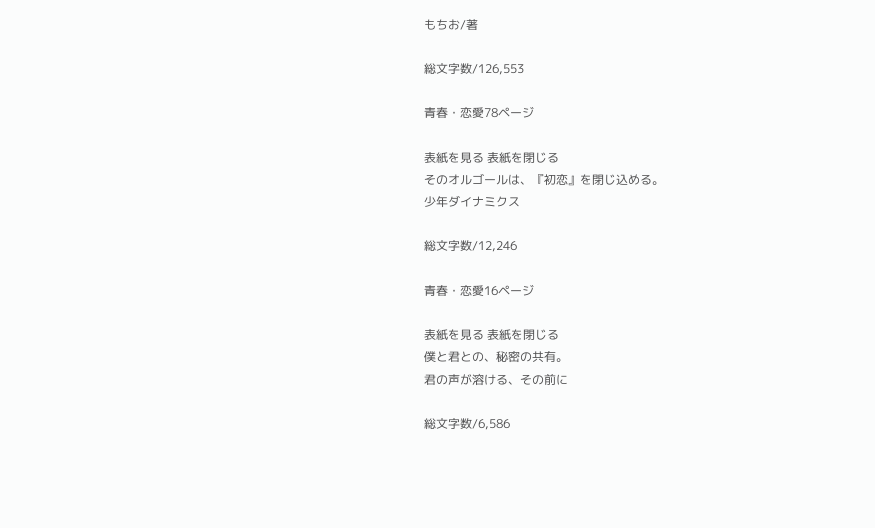もちお/著

総文字数/126,553

青春・恋愛78ページ

表紙を見る 表紙を閉じる
そのオルゴールは、『初恋』を閉じ込める。
少年ダイナミクス

総文字数/12,246

青春・恋愛16ページ

表紙を見る 表紙を閉じる
僕と君との、秘密の共有。
君の声が溶ける、その前に

総文字数/6,586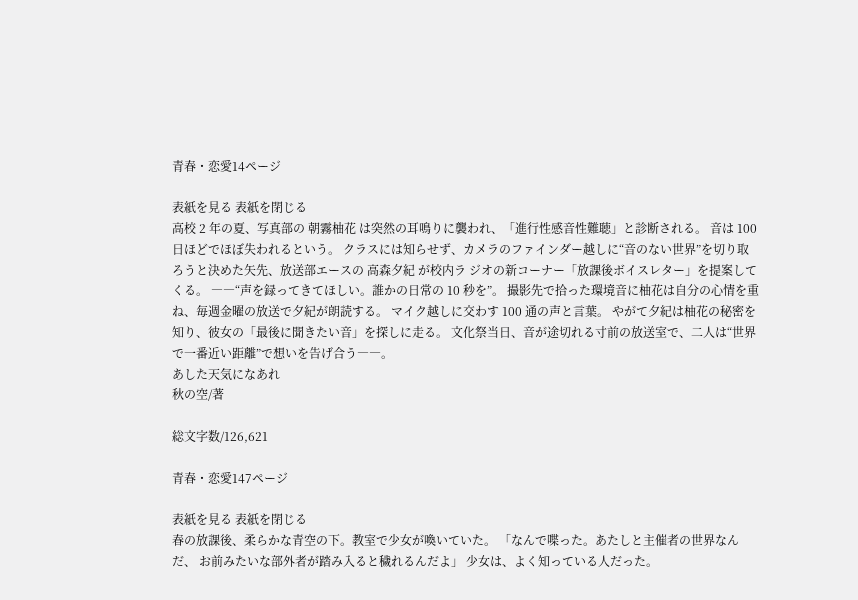青春・恋愛14ページ

表紙を見る 表紙を閉じる
高校 2 年の夏、写真部の 朝霧柚花 は突然の耳鳴りに襲われ、「進行性感音性難聴」と診断される。 音は 100 日ほどでほぼ失われるという。 クラスには知らせず、カメラのファインダー越しに“音のない世界”を切り取ろうと決めた矢先、放送部エースの 高森夕紀 が校内ラ ジオの新コーナー「放課後ボイスレター」を提案してくる。 ――“声を録ってきてほしい。誰かの日常の 10 秒を”。 撮影先で拾った環境音に柚花は自分の心情を重ね、毎週金曜の放送で夕紀が朗読する。 マイク越しに交わす 100 通の声と言葉。 やがて夕紀は柚花の秘密を知り、彼女の「最後に聞きたい音」を探しに走る。 文化祭当日、音が途切れる寸前の放送室で、二人は“世界で一番近い距離”で想いを告げ合う――。
あした天気になあれ
秋の空/著

総文字数/126,621

青春・恋愛147ページ

表紙を見る 表紙を閉じる
春の放課後、柔らかな青空の下。教室で少女が喚いていた。 「なんで喋った。あたしと主催者の世界なんだ、 お前みたいな部外者が踏み入ると穢れるんだよ」 少女は、よく知っている人だった。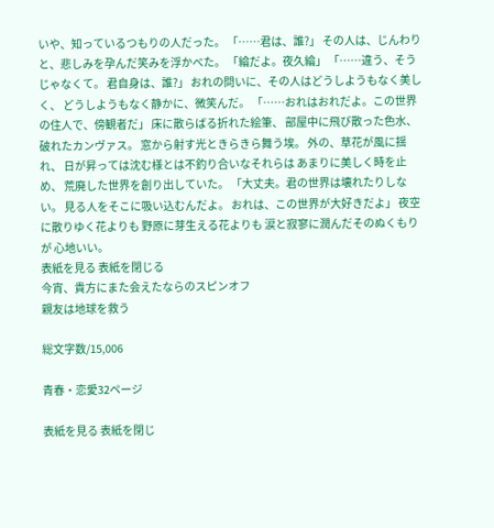いや、知っているつもりの人だった。 「……君は、誰?」 その人は、じんわりと、悲しみを孕んだ笑みを浮かべた。 「綸だよ。夜久綸」 「……違う、そうじゃなくて。 君自身は、誰?」 おれの問いに、その人はどうしようもなく美しく、 どうしようもなく静かに、微笑んだ。 「……おれはおれだよ。この世界の住人で、傍観者だ」 床に散らばる折れた絵筆、 部屋中に飛び散った色水、 破れたカンヴァス。 窓から射す光ときらきら舞う埃。 外の、草花が風に揺れ、 日が昇っては沈む様とは不釣り合いなそれらは あまりに美しく時を止め、 荒廃した世界を創り出していた。 「大丈夫。君の世界は壊れたりしない。 見る人をそこに吸い込むんだよ。 おれは、この世界が大好きだよ」 夜空に散りゆく花よりも 野原に芽生える花よりも 涙と寂寥に潤んだそのぬくもりが 心地いい。
表紙を見る 表紙を閉じる
今宵、貴方にまた会えたならのスピンオフ
親友は地球を救う

総文字数/15,006

青春・恋愛32ページ

表紙を見る 表紙を閉じ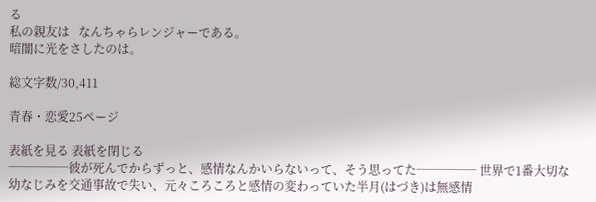る
私の親友は   なんちゃらレンジャーである。
暗闇に光をさしたのは。

総文字数/30,411

青春・恋愛25ページ

表紙を見る 表紙を閉じる
─────彼が死んでからずっと、感情なんかいらないって、そう思ってた───── 世界で1番大切な幼なじみを交通事故で失い、元々ころころと感情の変わっていた半月(はづき)は無感情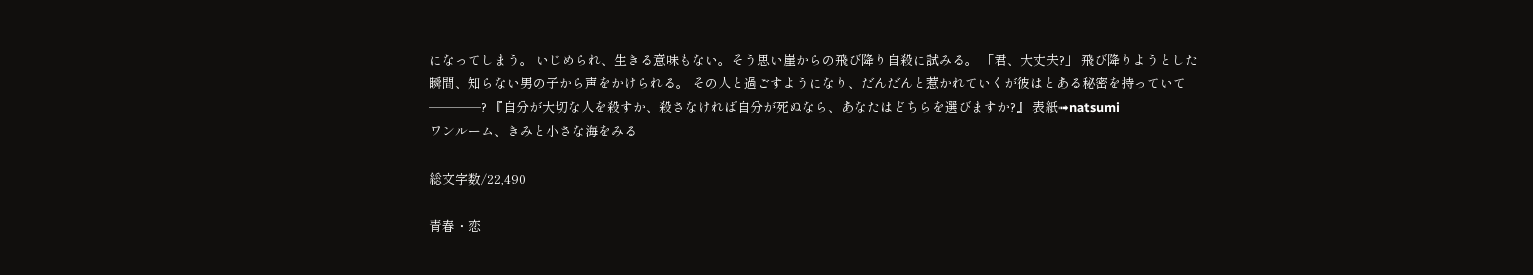になってしまう。 いじめられ、生きる意味もない。そう思い崖からの飛び降り自殺に試みる。 「君、大丈夫?」 飛び降りようとした瞬間、知らない男の子から声をかけられる。 その人と過ごすようになり、だんだんと惹かれていくが彼はとある秘密を持っていて────? 『自分が大切な人を殺すか、殺さなければ自分が死ぬなら、あなたはどちらを選びますか?』 表紙➟natsumi
ワンルーム、きみと小さな海をみる

総文字数/22,490

青春・恋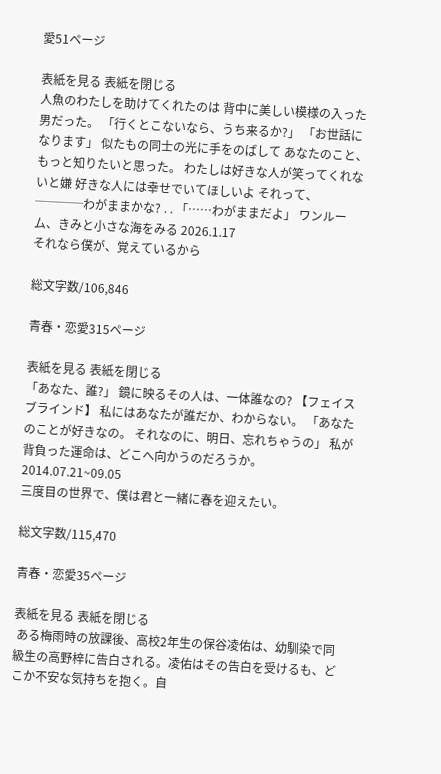愛51ページ

表紙を見る 表紙を閉じる
人魚のわたしを助けてくれたのは 背中に美しい模様の入った男だった。 「行くとこないなら、うち来るか?」 「お世話になります」 似たもの同士の光に手をのばして あなたのこと、もっと知りたいと思った。 わたしは好きな人が笑ってくれないと嫌 好きな人には幸せでいてほしいよ それって、 ────わがままかな? . . 「……わがままだよ」 ワンルーム、きみと小さな海をみる 2026.1.17
それなら僕が、覚えているから

総文字数/106,846

青春・恋愛315ページ

表紙を見る 表紙を閉じる
「あなた、誰?」 鏡に映るその人は、一体誰なの? 【フェイスブラインド】 私にはあなたが誰だか、わからない。 「あなたのことが好きなの。 それなのに、明日、忘れちゃうの」 私が背負った運命は、どこへ向かうのだろうか。 2014.07.21~09.05
三度目の世界で、僕は君と一緒に春を迎えたい。

総文字数/115,470

青春・恋愛35ページ

表紙を見る 表紙を閉じる
 ある梅雨時の放課後、高校2年生の保谷凌佑は、幼馴染で同級生の高野梓に告白される。凌佑はその告白を受けるも、どこか不安な気持ちを抱く。自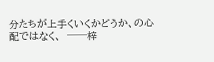分たちが上手くいくかどうか、の心配ではなく、  ──梓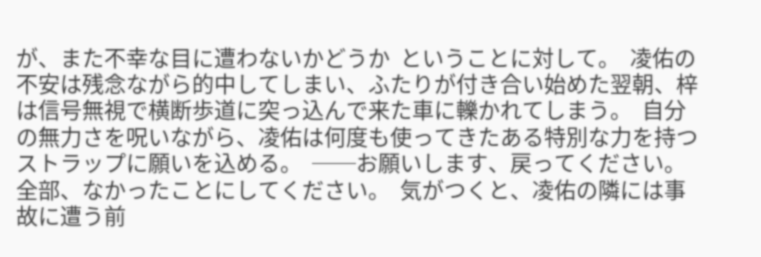が、また不幸な目に遭わないかどうか  ということに対して。  凌佑の不安は残念ながら的中してしまい、ふたりが付き合い始めた翌朝、梓は信号無視で横断歩道に突っ込んで来た車に轢かれてしまう。  自分の無力さを呪いながら、凌佑は何度も使ってきたある特別な力を持つストラップに願いを込める。  ──お願いします、戻ってください。全部、なかったことにしてください。  気がつくと、凌佑の隣には事故に遭う前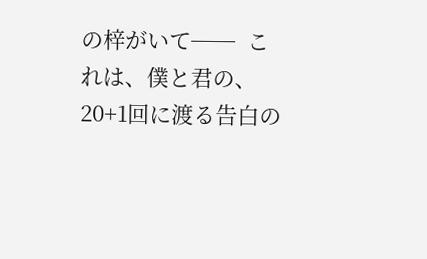の梓がいて──  これは、僕と君の、20+1回に渡る告白の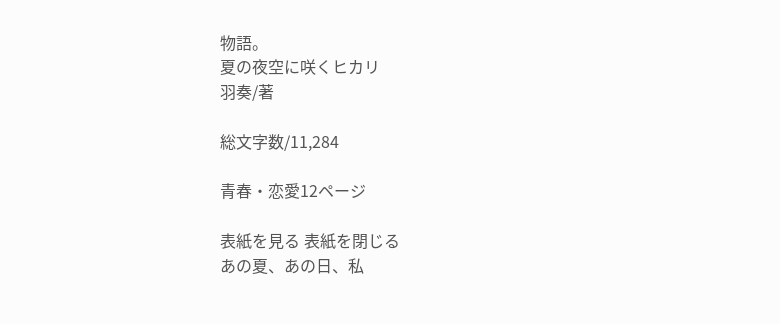物語。
夏の夜空に咲くヒカリ
羽奏/著

総文字数/11,284

青春・恋愛12ページ

表紙を見る 表紙を閉じる
あの夏、あの日、私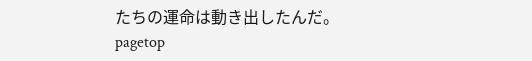たちの運命は動き出したんだ。
pagetop